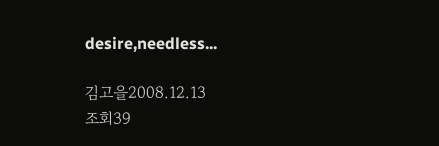desire,needless...

김고을2008.12.13
조회39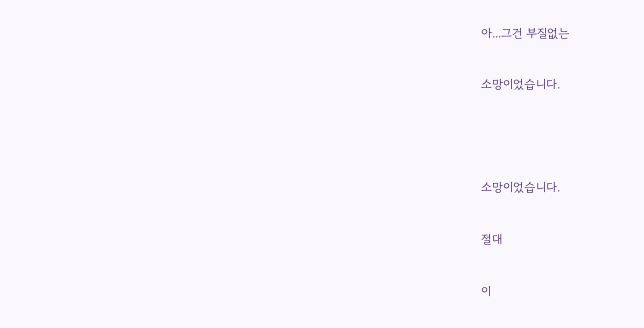아...그건 부질없는

소망이었습니다.



소망이었습니다.

절대

이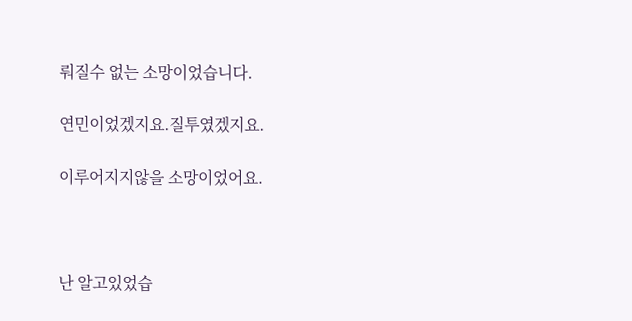뤄질수 없는 소망이었습니다.

연민이었겠지요.질투였겠지요.

이루어지지않을 소망이었어요.



난 알고있었습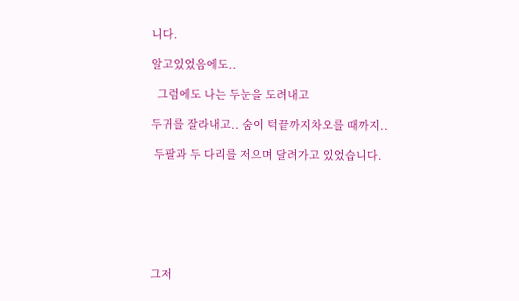니다.

알고있었음에도..

  그럼에도 나는 두눈을 도려내고

두귀를 잘라내고.. 숨이 턱끝까지차오를 때까지..

 두팔과 두 다리를 저으며 달려가고 있었습니다.







그저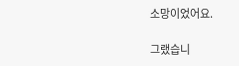소망이었어요.

그랬습니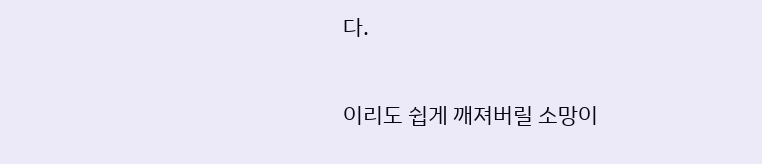다.

이리도 쉽게 깨져버릴 소망이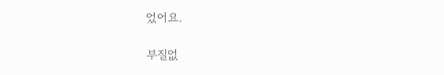었어요.

부질없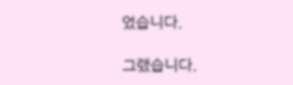었습니다.

그랬습니다.